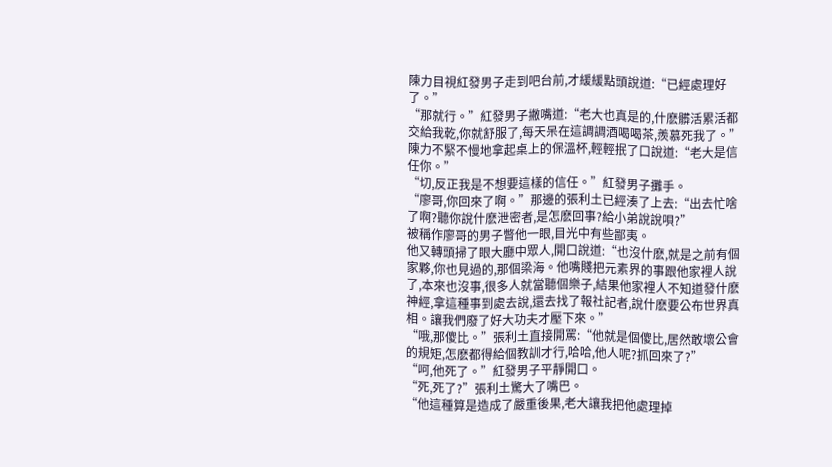陳力目視紅發男子走到吧台前,才緩緩點頭說道:“已經處理好了。”
“那就行。”紅發男子撇嘴道:“老大也真是的,什麽髒活累活都交給我乾,你就舒服了,每天呆在這調調酒喝喝茶,羨慕死我了。”
陳力不緊不慢地拿起桌上的保溫杯,輕輕抿了口說道:“老大是信任你。”
“切,反正我是不想要這樣的信任。”紅發男子攤手。
“廖哥,你回來了啊。”那邊的張利土已經湊了上去:“出去忙啥了啊?聽你說什麽泄密者,是怎麽回事?給小弟說說唄?”
被稱作廖哥的男子瞥他一眼,目光中有些鄙夷。
他又轉頭掃了眼大廳中眾人,開口說道:“也沒什麽,就是之前有個家夥,你也見過的,那個梁海。他嘴賤把元素界的事跟他家裡人說了,本來也沒事,很多人就當聽個樂子,結果他家裡人不知道發什麽神經,拿這種事到處去說,還去找了報社記者,說什麽要公布世界真相。讓我們廢了好大功夫才壓下來。”
“哦,那傻比。”張利土直接開罵:“他就是個傻比,居然敢壞公會的規矩,怎麽都得給個教訓才行,哈哈,他人呢?抓回來了?”
“呵,他死了。”紅發男子平靜開口。
“死,死了?”張利土驚大了嘴巴。
“他這種算是造成了嚴重後果,老大讓我把他處理掉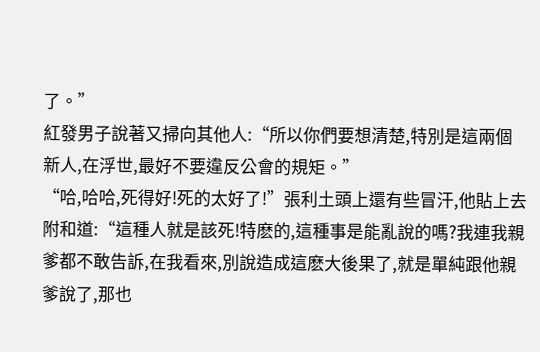了。”
紅發男子說著又掃向其他人:“所以你們要想清楚,特別是這兩個新人,在浮世,最好不要違反公會的規矩。”
“哈,哈哈,死得好!死的太好了!”張利土頭上還有些冒汗,他貼上去附和道:“這種人就是該死!特麽的,這種事是能亂說的嗎?我連我親爹都不敢告訴,在我看來,別說造成這麽大後果了,就是單純跟他親爹說了,那也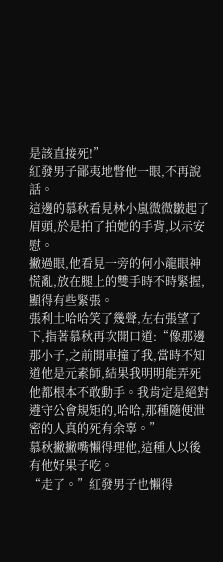是該直接死!”
紅發男子鄙夷地瞥他一眼,不再說話。
這邊的慕秋看見林小嵐微微皺起了眉頭,於是拍了拍她的手背,以示安慰。
撇過眼,他看見一旁的何小龍眼神慌亂,放在腿上的雙手時不時緊握,顯得有些緊張。
張利土哈哈笑了幾聲,左右張望了下,指著慕秋再次開口道:“像那邊那小子,之前開車撞了我,當時不知道他是元素師,結果我明明能弄死他都根本不敢動手。我肯定是絕對遵守公會規矩的,哈哈,那種隨便泄密的人真的死有余辜。”
慕秋撇撇嘴懶得理他,這種人以後有他好果子吃。
“走了。”紅發男子也懶得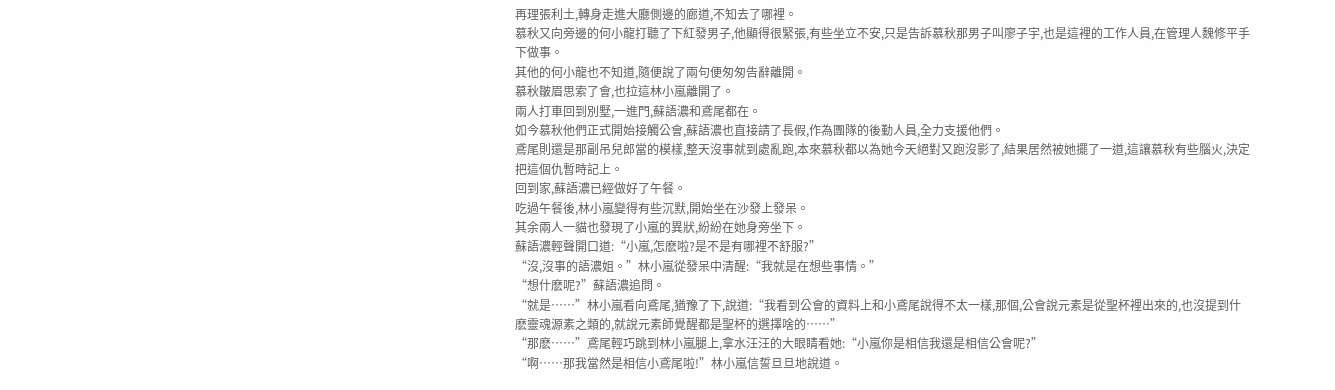再理張利土,轉身走進大廳側邊的廊道,不知去了哪裡。
慕秋又向旁邊的何小龍打聽了下紅發男子,他顯得很緊張,有些坐立不安,只是告訴慕秋那男子叫廖子宇,也是這裡的工作人員,在管理人魏修平手下做事。
其他的何小龍也不知道,隨便說了兩句便匆匆告辭離開。
慕秋皺眉思索了會,也拉這林小嵐離開了。
兩人打車回到別墅,一進門,蘇語濃和鳶尾都在。
如今慕秋他們正式開始接觸公會,蘇語濃也直接請了長假,作為團隊的後勤人員,全力支援他們。
鳶尾則還是那副吊兒郎當的模樣,整天沒事就到處亂跑,本來慕秋都以為她今天絕對又跑沒影了,結果居然被她擺了一道,這讓慕秋有些腦火,決定把這個仇暫時記上。
回到家,蘇語濃已經做好了午餐。
吃過午餐後,林小嵐變得有些沉默,開始坐在沙發上發呆。
其余兩人一貓也發現了小嵐的異狀,紛紛在她身旁坐下。
蘇語濃輕聲開口道:“小嵐,怎麽啦?是不是有哪裡不舒服?”
“沒,沒事的語濃姐。”林小嵐從發呆中清醒:“我就是在想些事情。”
“想什麽呢?”蘇語濃追問。
“就是……”林小嵐看向鳶尾,猶豫了下,說道:“我看到公會的資料上和小鳶尾說得不太一樣,那個,公會說元素是從聖杯裡出來的,也沒提到什麽靈魂源素之類的,就說元素師覺醒都是聖杯的選擇啥的……”
“那麽……”鳶尾輕巧跳到林小嵐腿上,拿水汪汪的大眼睛看她:“小嵐你是相信我還是相信公會呢?”
“啊……那我當然是相信小鳶尾啦!”林小嵐信誓旦旦地說道。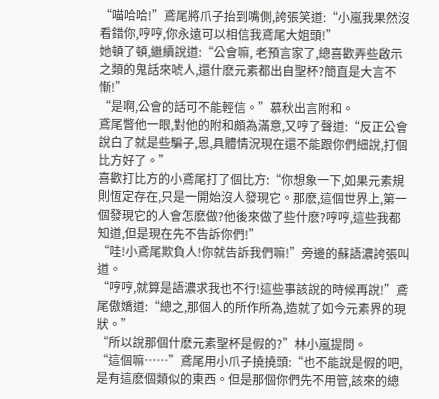“喵哈哈!”鳶尾將爪子抬到嘴側,誇張笑道:“小嵐我果然沒看錯你,哼哼,你永遠可以相信我鳶尾大姐頭!”
她頓了頓,繼續說道:“公會嘛, 老預言家了,總喜歡弄些啟示之類的鬼話來唬人,還什麽元素都出自聖杯?簡直是大言不慚!”
“是啊,公會的話可不能輕信。”慕秋出言附和。
鳶尾瞥他一眼,對他的附和頗為滿意,又哼了聲道:“反正公會說白了就是些騙子,恩,具體情況現在還不能跟你們細說,打個比方好了。”
喜歡打比方的小鳶尾打了個比方:“你想象一下,如果元素規則恆定存在,只是一開始沒人發現它。那麽,這個世界上,第一個發現它的人會怎麽做?他後來做了些什麽?哼哼,這些我都知道,但是現在先不告訴你們!”
“哇!小鳶尾欺負人!你就告訴我們嘛!”旁邊的蘇語濃誇張叫道。
“哼哼,就算是語濃求我也不行!這些事該說的時候再說!”鳶尾傲嬌道:“總之,那個人的所作所為,造就了如今元素界的現狀。”
“所以說那個什麽元素聖杯是假的?”林小嵐提問。
“這個嘛……”鳶尾用小爪子撓撓頭:“也不能說是假的吧,是有這麽個類似的東西。但是那個你們先不用管,該來的總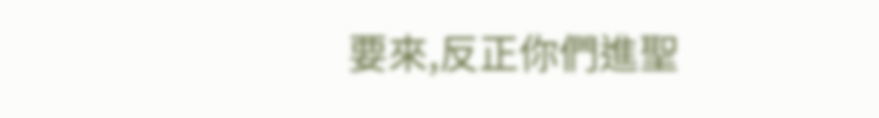要來,反正你們進聖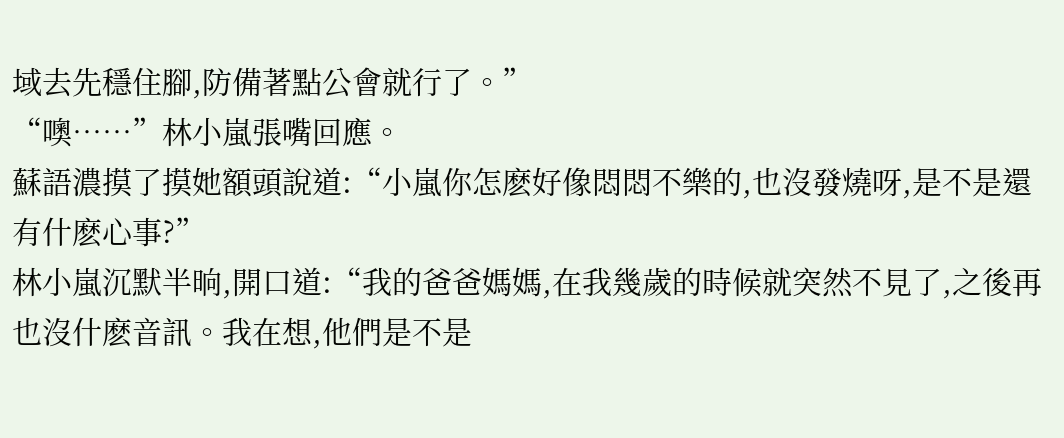域去先穩住腳,防備著點公會就行了。”
“噢……”林小嵐張嘴回應。
蘇語濃摸了摸她額頭說道:“小嵐你怎麽好像悶悶不樂的,也沒發燒呀,是不是還有什麽心事?”
林小嵐沉默半晌,開口道:“我的爸爸媽媽,在我幾歲的時候就突然不見了,之後再也沒什麽音訊。我在想,他們是不是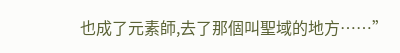也成了元素師,去了那個叫聖域的地方……”